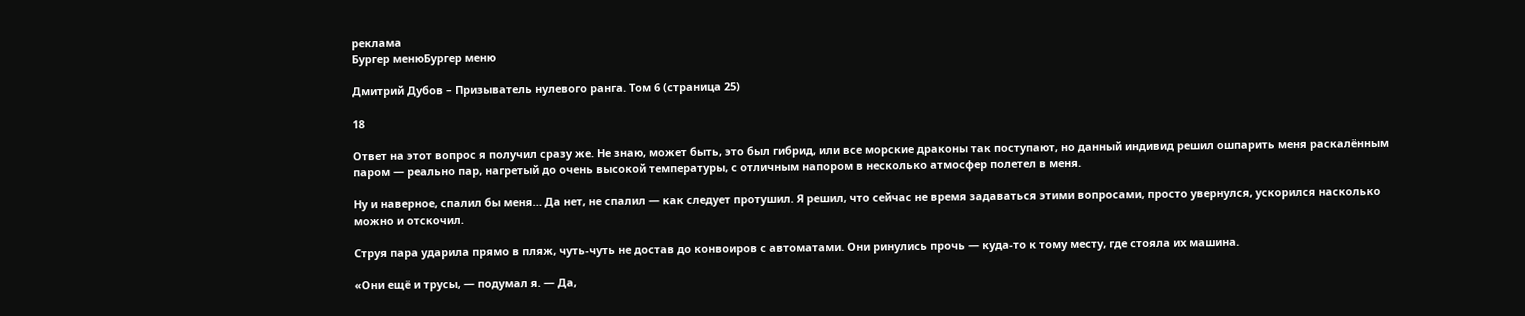реклама
Бургер менюБургер меню

Дмитрий Дубов – Призыватель нулевого ранга. Том 6 (страница 25)

18

Ответ на этот вопрос я получил сразу же. Не знаю, может быть, это был гибрид, или все морские драконы так поступают, но данный индивид решил ошпарить меня раскалённым паром — реально пар, нагретый до очень высокой температуры, с отличным напором в несколько атмосфер полетел в меня.

Ну и наверное, спалил бы меня… Да нет, не спалил — как следует протушил. Я решил, что сейчас не время задаваться этими вопросами, просто увернулся, ускорился насколько можно и отскочил.

Струя пара ударила прямо в пляж, чуть-чуть не достав до конвоиров с автоматами. Они ринулись прочь — куда-то к тому месту, где стояла их машина.

«Они ещё и трусы, — подумал я. — Да,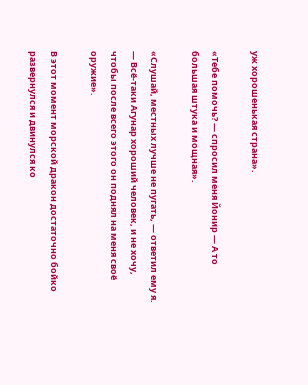уж хорошенькая страна».

«Тебе помочь? — спросил меня Йонир — А то большая штука и мощная».

«Слушай, местных лучше не пугать, — ответил ему я. — Всё-таки Агунар хороший человек, и не хочу, чтобы после всего этого он поднял на меня своё оружие».

В этот момент морской дракон достаточно бойко развернулся и двинулся ко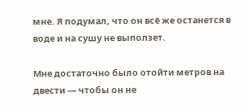мне. Я подумал, что он всё же останется в воде и на сушу не выползет.

Мне достаточно было отойти метров на двести — чтобы он не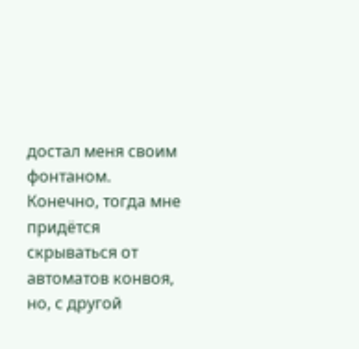достал меня своим фонтаном. Конечно, тогда мне придётся скрываться от автоматов конвоя, но, с другой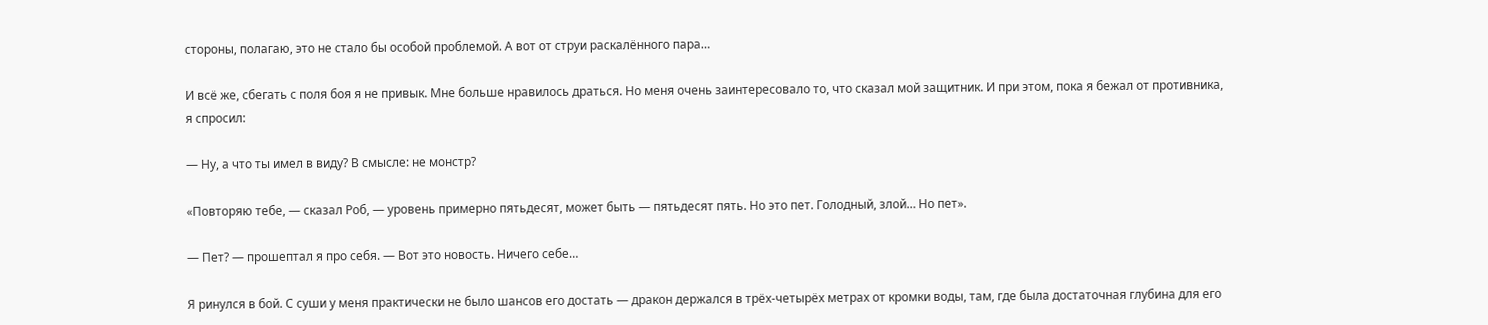стороны, полагаю, это не стало бы особой проблемой. А вот от струи раскалённого пара…

И всё же, сбегать с поля боя я не привык. Мне больше нравилось драться. Но меня очень заинтересовало то, что сказал мой защитник. И при этом, пока я бежал от противника, я спросил:

— Ну, а что ты имел в виду? В смысле: не монстр?

«Повторяю тебе, — сказал Роб, — уровень примерно пятьдесят, может быть — пятьдесят пять. Но это пет. Голодный, злой… Но пет».

— Пет? — прошептал я про себя. — Вот это новость. Ничего себе…

Я ринулся в бой. С суши у меня практически не было шансов его достать — дракон держался в трёх-четырёх метрах от кромки воды, там, где была достаточная глубина для его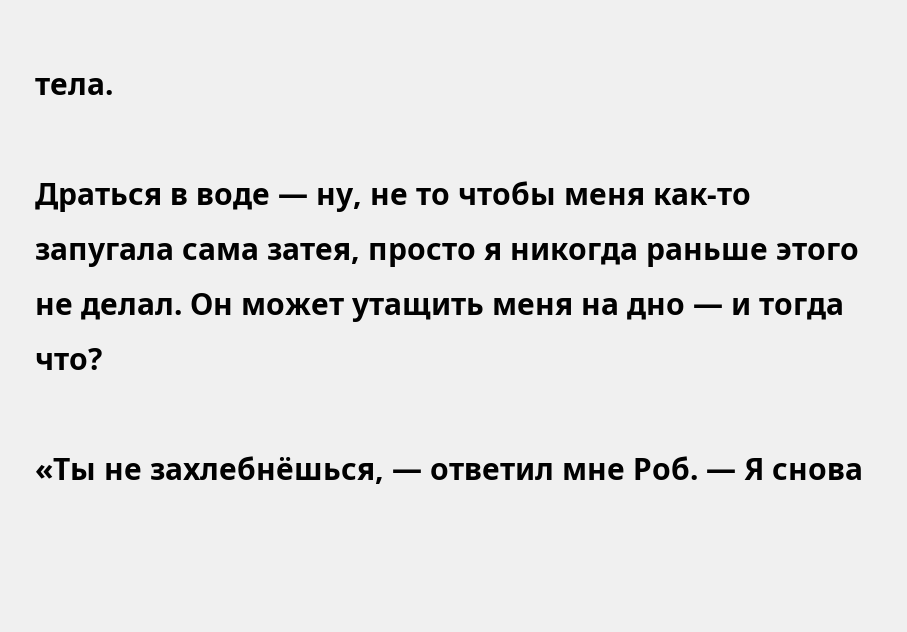тела.

Драться в воде — ну, не то чтобы меня как-то запугала сама затея, просто я никогда раньше этого не делал. Он может утащить меня на дно — и тогда что?

«Ты не захлебнёшься, — ответил мне Роб. — Я снова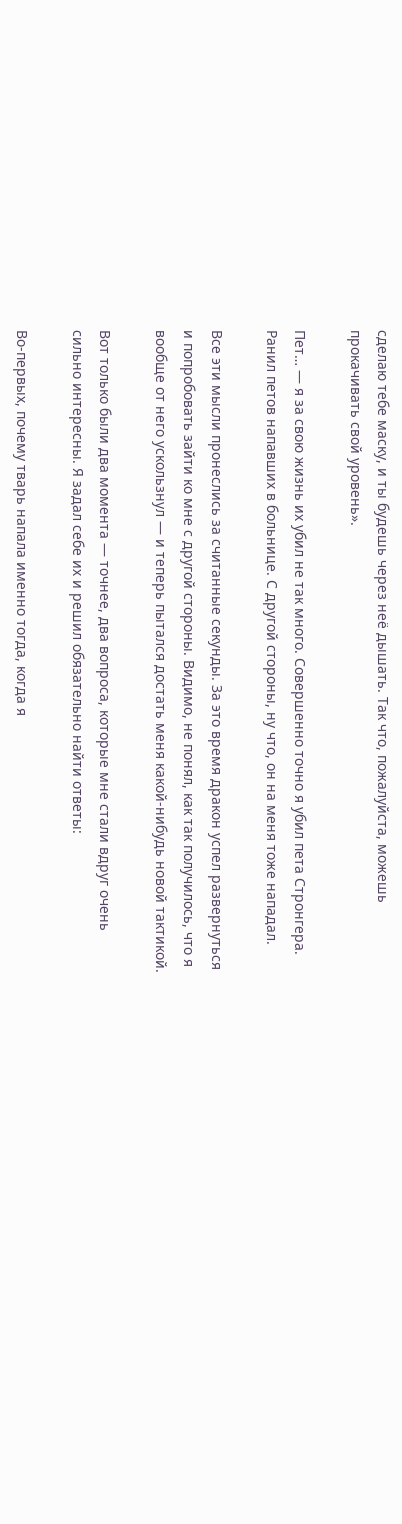сделаю тебе маску, и ты будешь через неё дышать. Так что, пожалуйста, можешь прокачивать свой уровень».

Пет… — я за свою жизнь их убил не так много. Совершенно точно я убил пета Стронгера. Ранил петов напавших в больнице. С другой стороны, ну что, он на меня тоже нападал.

Все эти мысли пронеслись за считанные секунды. За это время дракон успел развернуться и попробовать зайти ко мне с другой стороны. Видимо, не понял, как так получилось, что я вообще от него ускользнул — и теперь пытался достать меня какой-нибудь новой тактикой.

Вот только были два момента — точнее, два вопроса, которые мне стали вдруг очень сильно интересны. Я задал себе их и решил обязательно найти ответы:

Во-первых, почему тварь напала именно тогда, когда я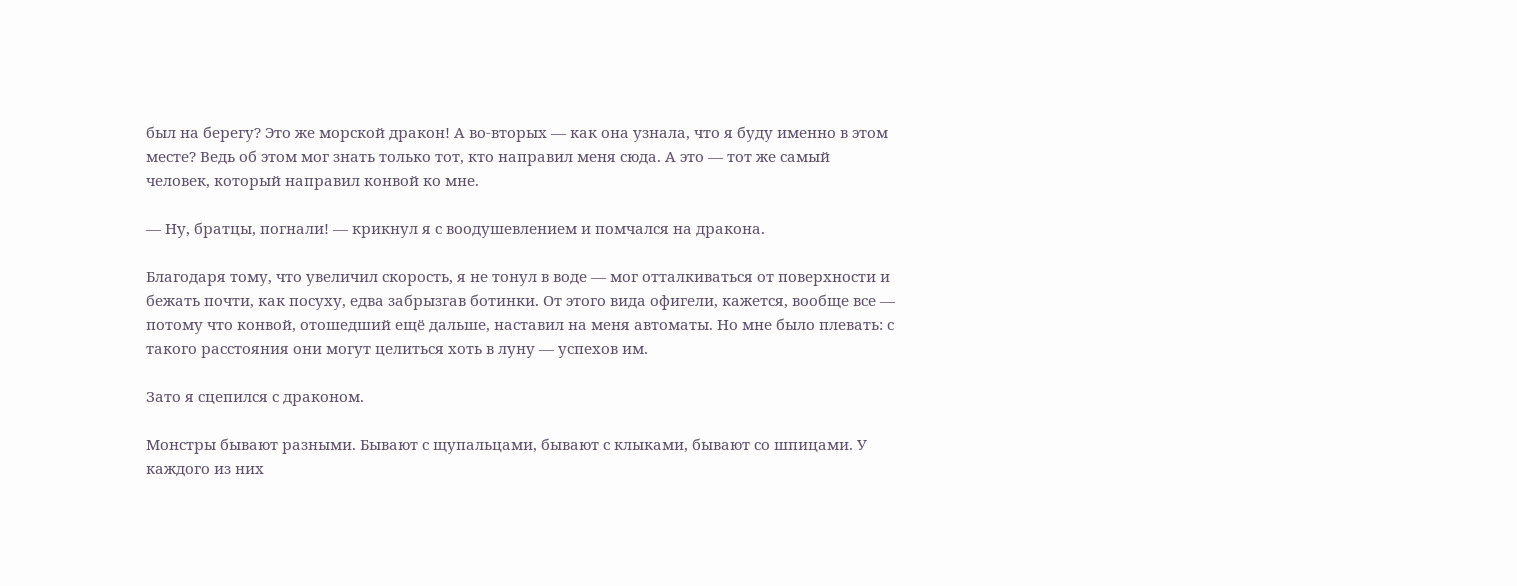был на берегу? Это же морской дракон! А во-вторых — как она узнала, что я буду именно в этом месте? Ведь об этом мог знать только тот, кто направил меня сюда. А это — тот же самый человек, который направил конвой ко мне.

— Ну, братцы, погнали! — крикнул я с воодушевлением и помчался на дракона.

Благодаря тому, что увеличил скорость, я не тонул в воде — мог отталкиваться от поверхности и бежать почти, как посуху, едва забрызгав ботинки. От этого вида офигели, кажется, вообще все — потому что конвой, отошедший ещё дальше, наставил на меня автоматы. Но мне было плевать: с такого расстояния они могут целиться хоть в луну — успехов им.

Зато я сцепился с драконом.

Монстры бывают разными. Бывают с щупальцами, бывают с клыками, бывают со шпицами. У каждого из них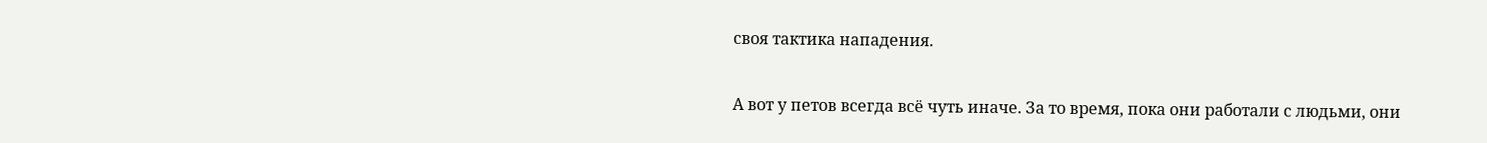своя тактика нападения.

А вот у петов всегда всё чуть иначе. За то время, пока они работали с людьми, они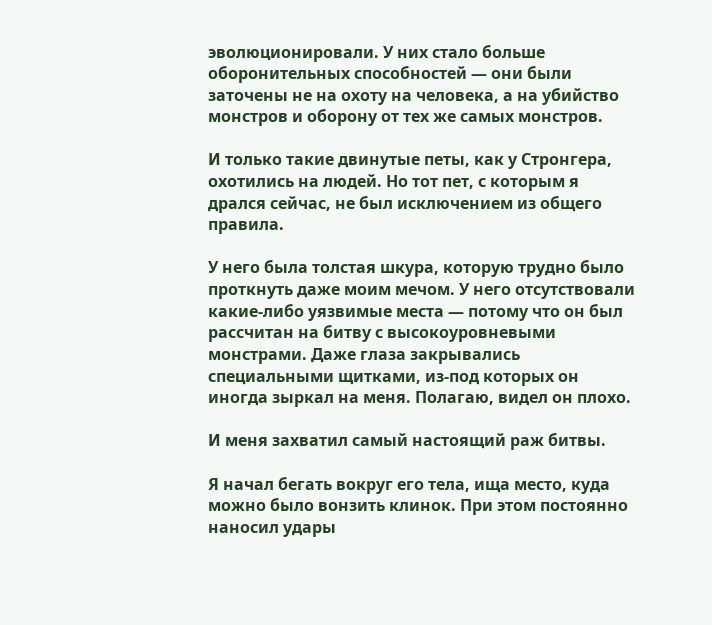эволюционировали. У них стало больше оборонительных способностей — они были заточены не на охоту на человека, а на убийство монстров и оборону от тех же самых монстров.

И только такие двинутые петы, как у Стронгера, охотились на людей. Но тот пет, с которым я дрался сейчас, не был исключением из общего правила.

У него была толстая шкура, которую трудно было проткнуть даже моим мечом. У него отсутствовали какие-либо уязвимые места — потому что он был рассчитан на битву с высокоуровневыми монстрами. Даже глаза закрывались специальными щитками, из-под которых он иногда зыркал на меня. Полагаю, видел он плохо.

И меня захватил самый настоящий раж битвы.

Я начал бегать вокруг его тела, ища место, куда можно было вонзить клинок. При этом постоянно наносил удары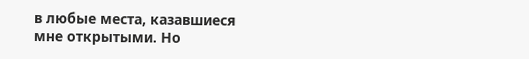в любые места, казавшиеся мне открытыми. Но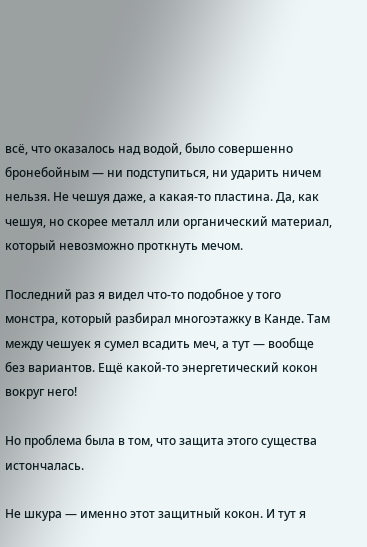всё, что оказалось над водой, было совершенно бронебойным — ни подступиться, ни ударить ничем нельзя. Не чешуя даже, а какая-то пластина. Да, как чешуя, но скорее металл или органический материал, который невозможно проткнуть мечом.

Последний раз я видел что-то подобное у того монстра, который разбирал многоэтажку в Канде. Там между чешуек я сумел всадить меч, а тут — вообще без вариантов. Ещё какой-то энергетический кокон вокруг него!

Но проблема была в том, что защита этого существа истончалась.

Не шкура — именно этот защитный кокон. И тут я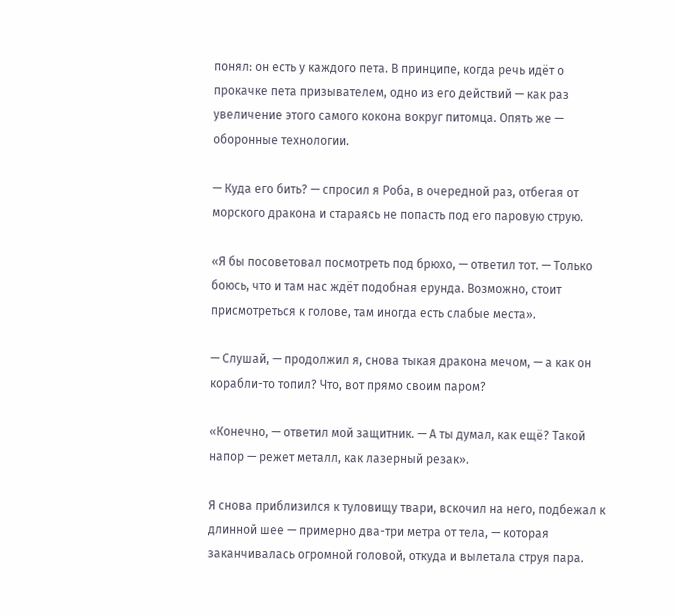понял: он есть у каждого пета. В принципе, когда речь идёт о прокачке пета призывателем, одно из его действий — как раз увеличение этого самого кокона вокруг питомца. Опять же — оборонные технологии.

— Куда его бить? — спросил я Роба, в очередной раз, отбегая от морского дракона и стараясь не попасть под его паровую струю.

«Я бы посоветовал посмотреть под брюхо, — ответил тот. — Только боюсь, что и там нас ждёт подобная ерунда. Возможно, стоит присмотреться к голове, там иногда есть слабые места».

— Слушай, — продолжил я, снова тыкая дракона мечом, — а как он корабли-то топил? Что, вот прямо своим паром?

«Конечно, — ответил мой защитник. — А ты думал, как ещё? Такой напор — режет металл, как лазерный резак».

Я снова приблизился к туловищу твари, вскочил на него, подбежал к длинной шее — примерно два-три метра от тела, — которая заканчивалась огромной головой, откуда и вылетала струя пара.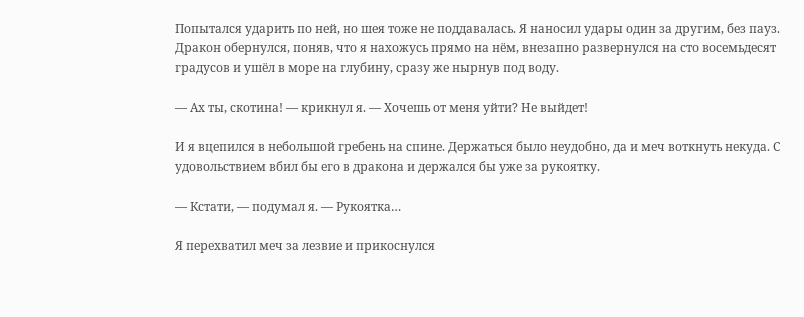Попытался ударить по ней, но шея тоже не поддавалась. Я наносил удары один за другим, без пауз. Дракон обернулся, поняв, что я нахожусь прямо на нём, внезапно развернулся на сто восемьдесят градусов и ушёл в море на глубину, сразу же нырнув под воду.

— Ах ты, скотина! — крикнул я. — Хочешь от меня уйти? Не выйдет!

И я вцепился в небольшой гребень на спине. Держаться было неудобно, да и меч воткнуть некуда. С удовольствием вбил бы его в дракона и держался бы уже за рукоятку.

— Кстати, — подумал я. — Рукоятка…

Я перехватил меч за лезвие и прикоснулся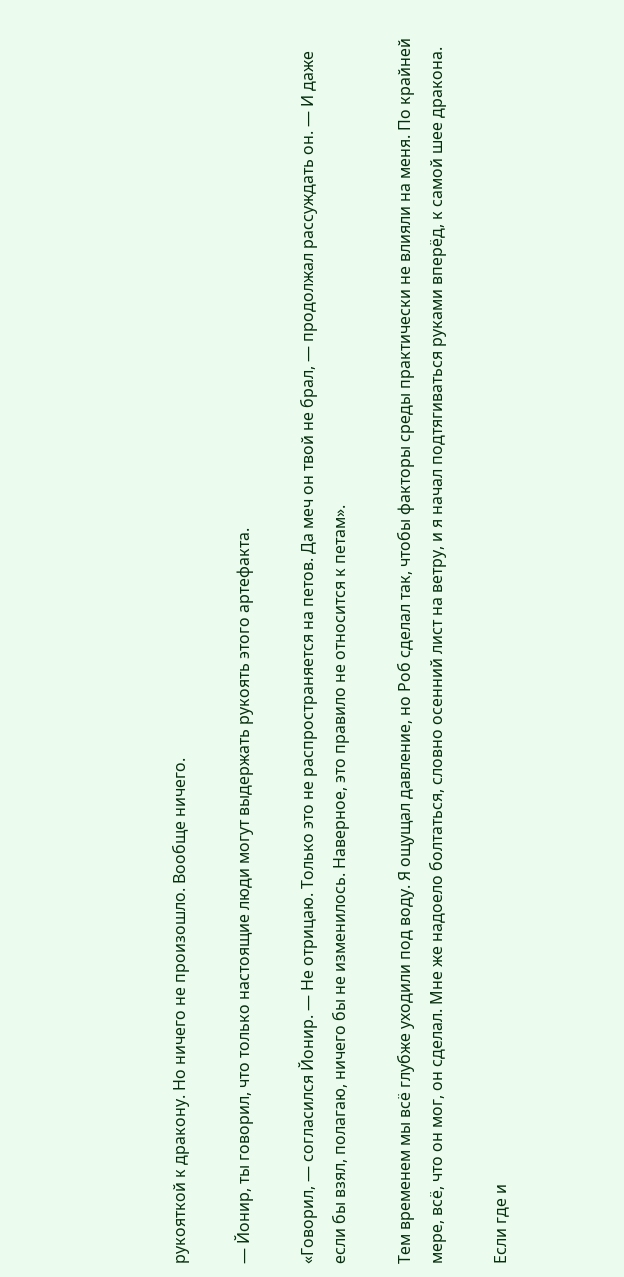рукояткой к дракону. Но ничего не произошло. Вообще ничего.

— Йонир, ты говорил, что только настоящие люди могут выдержать рукоять этого артефакта.

«Говорил, — согласился Йонир. — Не отрицаю. Только это не распространяется на петов. Да меч он твой не брал, — продолжал рассуждать он. — И даже если бы взял, полагаю, ничего бы не изменилось. Наверное, это правило не относится к петам».

Тем временем мы всё глубже уходили под воду. Я ощущал давление, но Роб сделал так, чтобы факторы среды практически не влияли на меня. По крайней мере, всё, что он мог, он сделал. Мне же надоело болтаться, словно осенний лист на ветру, и я начал подтягиваться руками вперёд, к самой шее дракона.

Если где и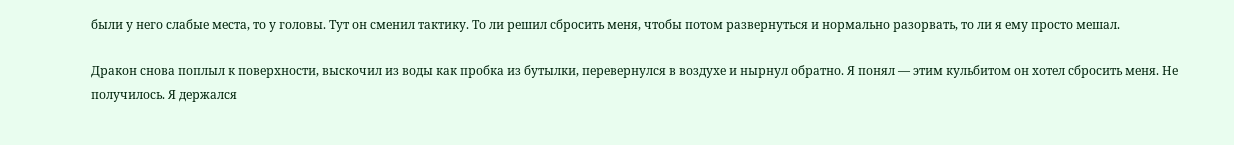были у него слабые места, то у головы. Тут он сменил тактику. То ли решил сбросить меня, чтобы потом развернуться и нормально разорвать, то ли я ему просто мешал.

Дракон снова поплыл к поверхности, выскочил из воды как пробка из бутылки, перевернулся в воздухе и нырнул обратно. Я понял — этим кульбитом он хотел сбросить меня. Не получилось. Я держался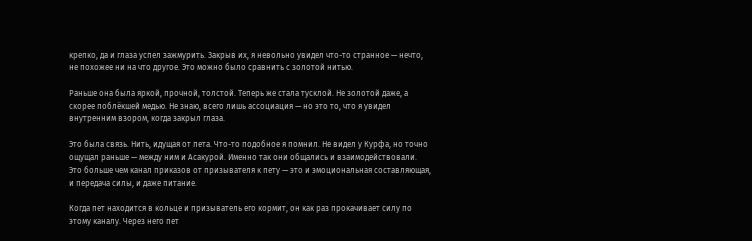крепко, да и глаза успел зажмурить. Закрыв их, я невольно увидел что-то странное — нечто, не похожее ни на что другое. Это можно было сравнить с золотой нитью.

Раньше она была яркой, прочной, толстой. Теперь же стала тусклой. Не золотой даже, а скорее поблёкшей медью. Не знаю, всего лишь ассоциация — но это то, что я увидел внутренним взором, когда закрыл глаза.

Это была связь. Нить, идущая от пета. Что-то подобное я помнил. Не видел у Курфа, но точно ощущал раньше — между ним и Асакурой. Именно так они общались и взаимодействовали. Это больше чем канал приказов от призывателя к пету — это и эмоциональная составляющая, и передача силы, и даже питание.

Когда пет находится в кольце и призыватель его кормит, он как раз прокачивает силу по этому каналу. Через него пет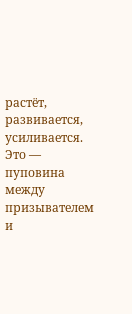растёт, развивается, усиливается. Это — пуповина между призывателем и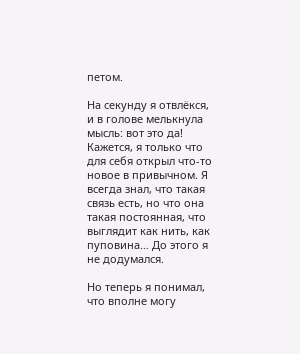петом.

На секунду я отвлёкся, и в голове мелькнула мысль: вот это да! Кажется, я только что для себя открыл что-то новое в привычном. Я всегда знал, что такая связь есть, но что она такая постоянная, что выглядит как нить, как пуповина… До этого я не додумался.

Но теперь я понимал, что вполне могу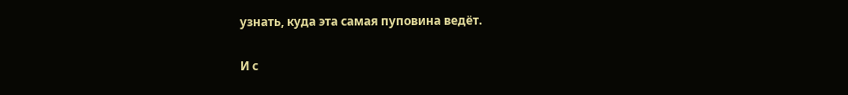узнать, куда эта самая пуповина ведёт.

И с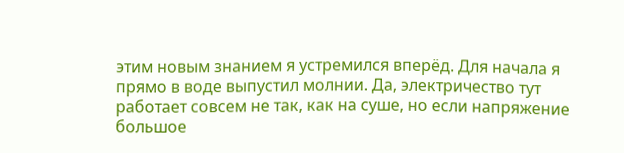этим новым знанием я устремился вперёд. Для начала я прямо в воде выпустил молнии. Да, электричество тут работает совсем не так, как на суше, но если напряжение большое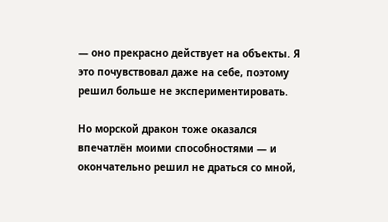— оно прекрасно действует на объекты. Я это почувствовал даже на себе, поэтому решил больше не экспериментировать.

Но морской дракон тоже оказался впечатлён моими способностями — и окончательно решил не драться со мной,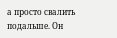а просто свалить подальше. Он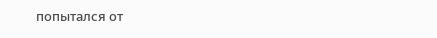попытался от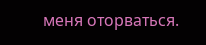меня оторваться.